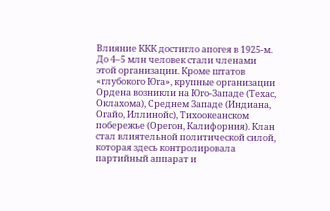Влияние ККК достигло апогея в 1925-м. До 4–5 млн человек стали членами этой организации. Кроме штатов «глубокого Юга», крупные организации Ордена возникли на Юго-Западе (Техас, Оклахома), Среднем Западе (Индиана, Огайо, Иллинойс), Тихоокеанском побережье (Орегон, Калифорния). Клан стал влиятельной политической силой, которая здесь контролировала партийный аппарат и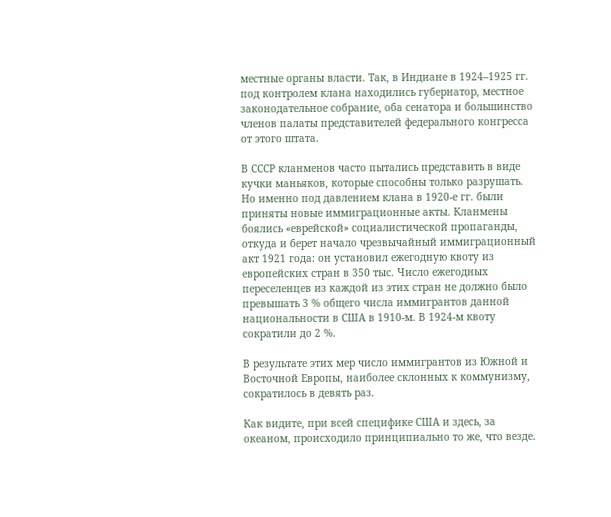местные органы власти. Так, в Индиане в 1924–1925 гг. под контролем клана находились губернатор, местное законодательное собрание, оба сенатора и большинство членов палаты представителей федерального конгресса от этого штата.

В СССР кланменов часто пытались представить в виде кучки маньяков, которые способны только разрушать. Но именно под давлением клана в 1920-е гг. были приняты новые иммиграционные акты. Кланмены боялись «еврейской» социалистической пропаганды, откуда и берет начало чрезвычайный иммиграционный акт 1921 года: он установил ежегодную квоту из европейских стран в 350 тыс. Число ежегодных переселенцев из каждой из этих стран не должно было превышать 3 % общего числа иммигрантов данной национальности в США в 1910-м. В 1924-м квоту сократили до 2 %.

В результате этих мер число иммигрантов из Южной и Восточной Европы, наиболее склонных к коммунизму, сократилось в девять раз.

Как видите, при всей специфике США и здесь, за океаном, происходило принципиально то же, что везде.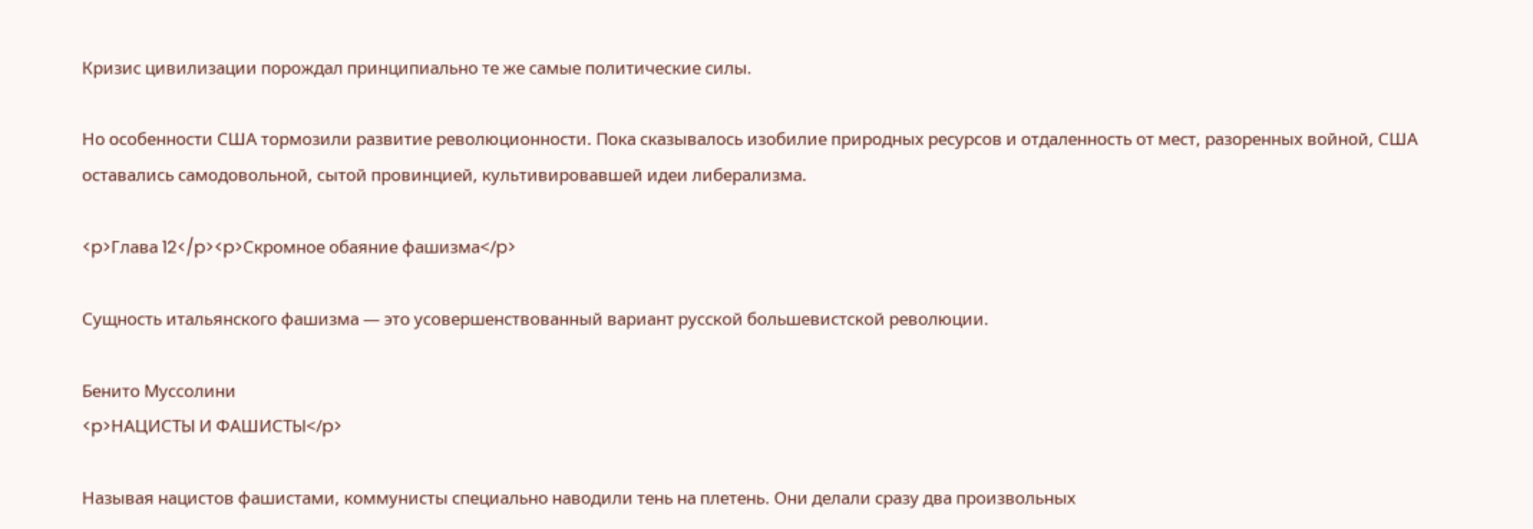Кризис цивилизации порождал принципиально те же самые политические силы.

Но особенности США тормозили развитие революционности. Пока сказывалось изобилие природных ресурсов и отдаленность от мест, разоренных войной, США оставались самодовольной, сытой провинцией, культивировавшей идеи либерализма.

<p>Глава 12</p><p>Скромное обаяние фашизма</p>

Сущность итальянского фашизма — это усовершенствованный вариант русской большевистской революции.

Бенито Муссолини
<p>НАЦИСТЫ И ФАШИСТЫ</p>

Называя нацистов фашистами, коммунисты специально наводили тень на плетень. Они делали сразу два произвольных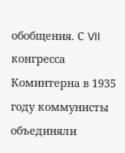обобщения. С VII конгресса Коминтерна в 1935 году коммунисты объединяли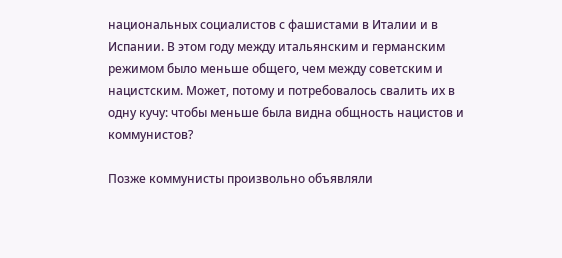национальных социалистов с фашистами в Италии и в Испании. В этом году между итальянским и германским режимом было меньше общего, чем между советским и нацистским. Может, потому и потребовалось свалить их в одну кучу: чтобы меньше была видна общность нацистов и коммунистов?

Позже коммунисты произвольно объявляли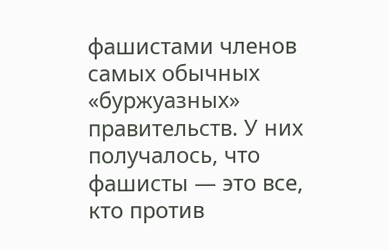фашистами членов самых обычных «буржуазных» правительств. У них получалось, что фашисты — это все, кто против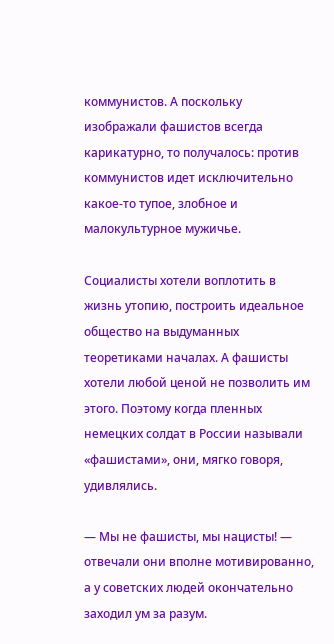коммунистов. А поскольку изображали фашистов всегда карикатурно, то получалось: против коммунистов идет исключительно какое-то тупое, злобное и малокультурное мужичье.

Социалисты хотели воплотить в жизнь утопию, построить идеальное общество на выдуманных теоретиками началах. А фашисты хотели любой ценой не позволить им этого. Поэтому когда пленных немецких солдат в России называли «фашистами», они, мягко говоря, удивлялись.

— Мы не фашисты, мы нацисты! — отвечали они вполне мотивированно, а у советских людей окончательно заходил ум за разум.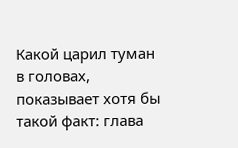Какой царил туман в головах, показывает хотя бы такой факт: глава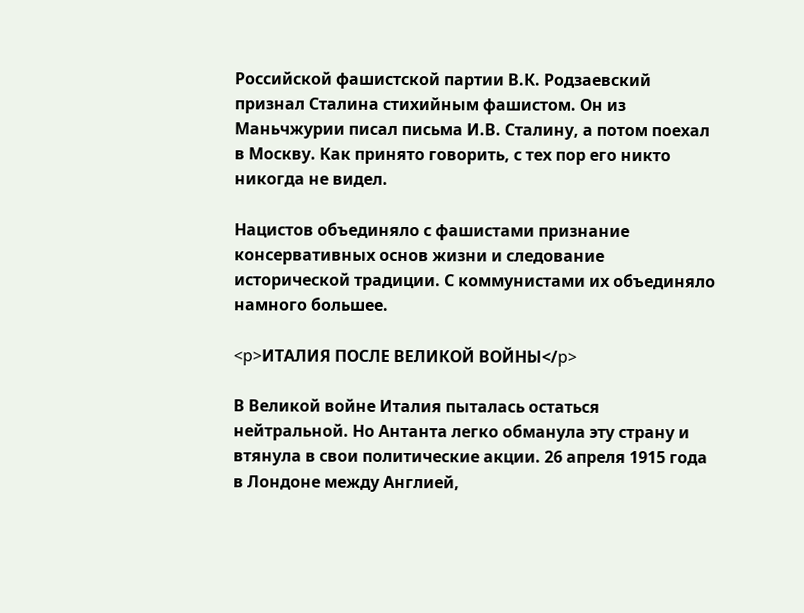Российской фашистской партии В.К. Родзаевский признал Сталина стихийным фашистом. Он из Маньчжурии писал письма И.В. Сталину, а потом поехал в Москву. Как принято говорить, с тех пор его никто никогда не видел.

Нацистов объединяло с фашистами признание консервативных основ жизни и следование исторической традиции. С коммунистами их объединяло намного большее.

<p>ИТАЛИЯ ПОСЛЕ ВЕЛИКОЙ ВОЙНЫ</p>

В Великой войне Италия пыталась остаться нейтральной. Но Антанта легко обманула эту страну и втянула в свои политические акции. 26 апреля 1915 года в Лондоне между Англией,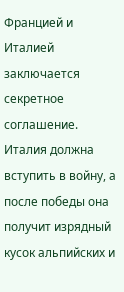Францией и Италией заключается секретное соглашение. Италия должна вступить в войну, а после победы она получит изрядный кусок альпийских и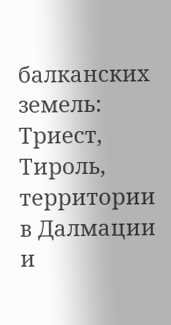балканских земель: Триест, Тироль, территории в Далмации и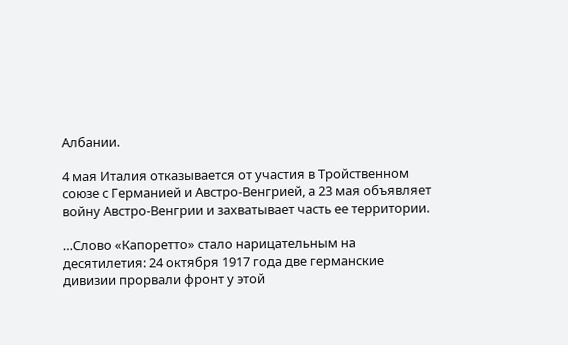Албании.

4 мая Италия отказывается от участия в Тройственном союзе с Германией и Австро-Венгрией, а 23 мая объявляет войну Австро-Венгрии и захватывает часть ее территории.

…Слово «Капоретто» стало нарицательным на десятилетия: 24 октября 1917 года две германские дивизии прорвали фронт у этой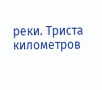реки. Триста километров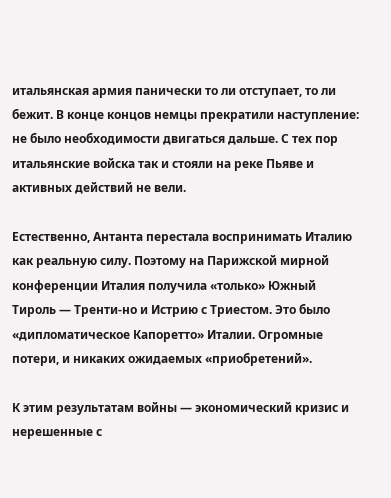итальянская армия панически то ли отступает, то ли бежит. В конце концов немцы прекратили наступление: не было необходимости двигаться дальше. С тех пор итальянские войска так и стояли на реке Пьяве и активных действий не вели.

Естественно, Антанта перестала воспринимать Италию как реальную силу. Поэтому на Парижской мирной конференции Италия получила «только» Южный Тироль — Тренти-но и Истрию с Триестом. Это было «дипломатическое Капоретто» Италии. Огромные потери, и никаких ожидаемых «приобретений».

К этим результатам войны — экономический кризис и нерешенные с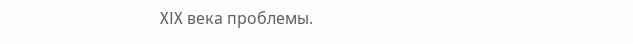XIX века проблемы.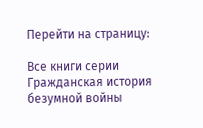Перейти на страницу:

Все книги серии Гражданская история безумной войны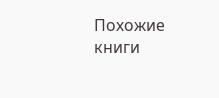Похожие книги